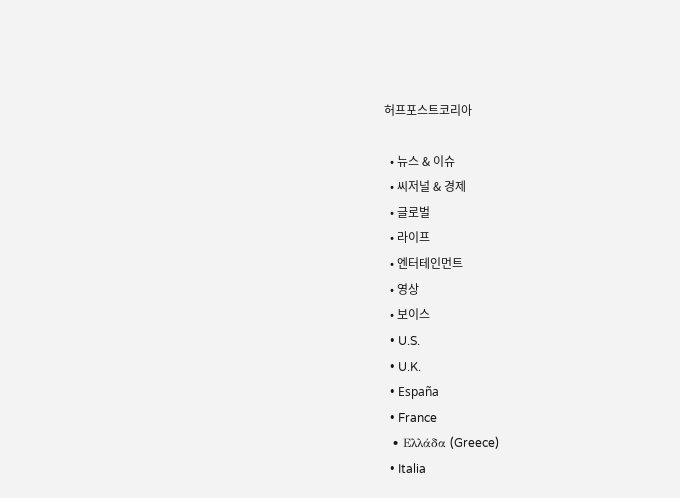허프포스트코리아

  • 뉴스 & 이슈
  • 씨저널 & 경제
  • 글로벌
  • 라이프
  • 엔터테인먼트
  • 영상
  • 보이스
  • U.S.
  • U.K.
  • España
  • France
  • Ελλάδα (Greece)
  • Italia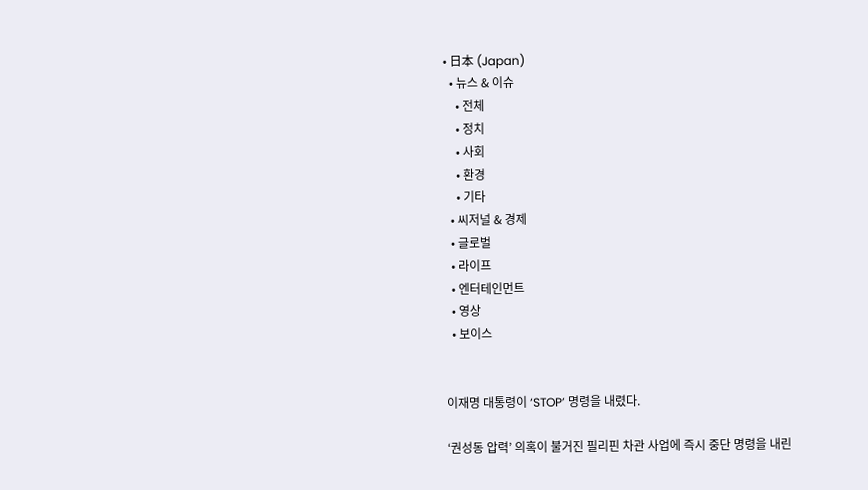• 日本 (Japan)
  • 뉴스 & 이슈
    • 전체
    • 정치
    • 사회
    • 환경
    • 기타
  • 씨저널 & 경제
  • 글로벌
  • 라이프
  • 엔터테인먼트
  • 영상
  • 보이스


이재명 대통령이 ‘STOP’ 명령을 내렸다.

‘권성동 압력’ 의혹이 불거진 필리핀 차관 사업에 즉시 중단 명령을 내린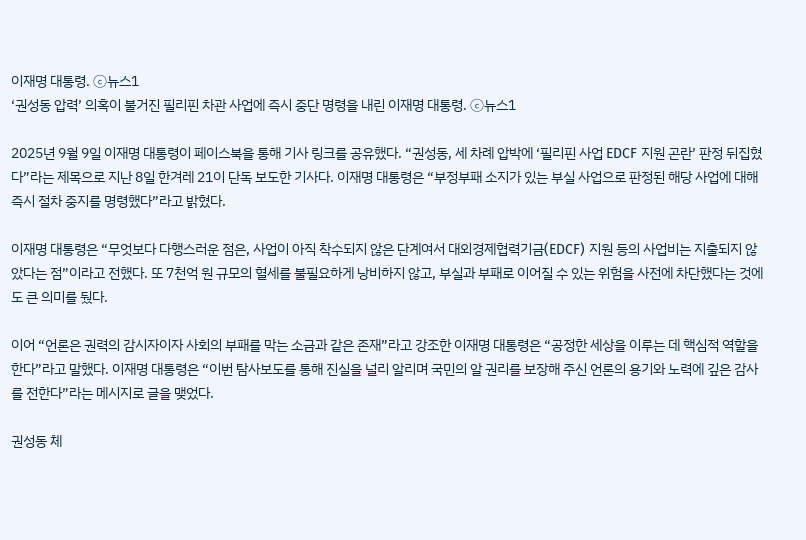이재명 대통령. ⓒ뉴스1
‘권성동 압력’ 의혹이 불거진 필리핀 차관 사업에 즉시 중단 명령을 내린 이재명 대통령. ⓒ뉴스1

2025년 9월 9일 이재명 대통령이 페이스북을 통해 기사 링크를 공유했다. “권성동, 세 차례 압박에 ‘필리핀 사업 EDCF 지원 곤란’ 판정 뒤집혔다”라는 제목으로 지난 8일 한겨레 21이 단독 보도한 기사다. 이재명 대통령은 “부정부패 소지가 있는 부실 사업으로 판정된 해당 사업에 대해 즉시 절차 중지를 명령했다”라고 밝혔다.

이재명 대통령은 “무엇보다 다행스러운 점은, 사업이 아직 착수되지 않은 단계여서 대외경제협력기금(EDCF) 지원 등의 사업비는 지출되지 않았다는 점”이라고 전했다. 또 7천억 원 규모의 혈세를 불필요하게 낭비하지 않고, 부실과 부패로 이어질 수 있는 위험을 사전에 차단했다는 것에도 큰 의미를 뒀다.

이어 “언론은 권력의 감시자이자 사회의 부패를 막는 소금과 같은 존재”라고 강조한 이재명 대통령은 “공정한 세상을 이루는 데 핵심적 역할을 한다”라고 말했다. 이재명 대통령은 “이번 탐사보도를 통해 진실을 널리 알리며 국민의 알 권리를 보장해 주신 언론의 용기와 노력에 깊은 감사를 전한다”라는 메시지로 글을 맺었다.

권성동 체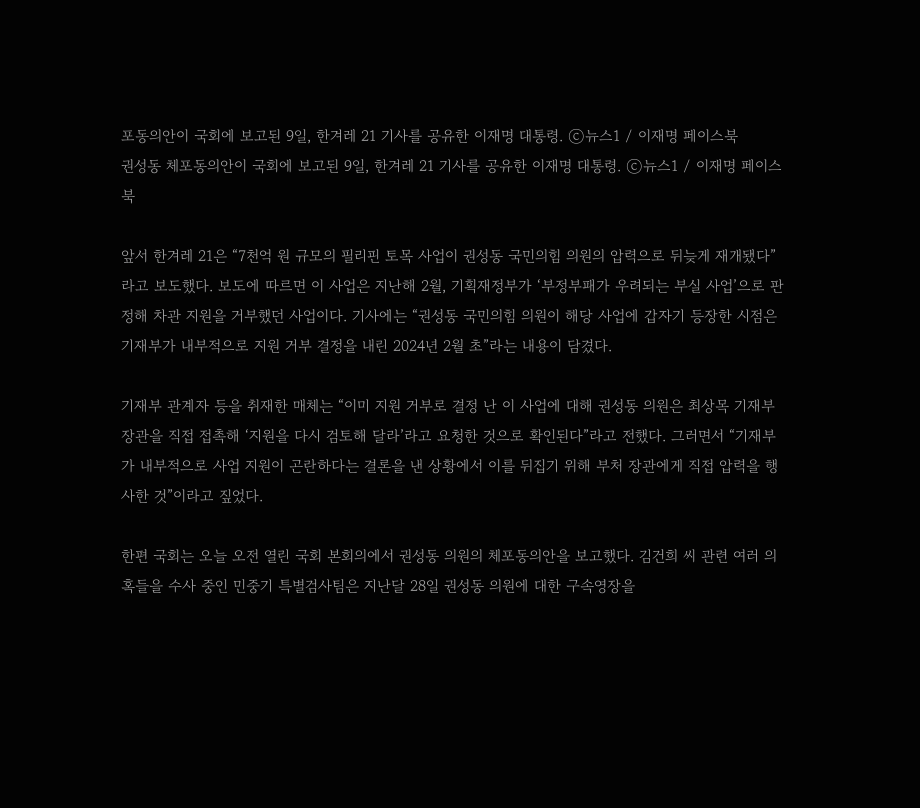포동의안이 국회에 보고된 9일, 한겨레 21 기사를 공유한 이재명 대통령. ⓒ뉴스1 / 이재명 페이스북
권성동 체포동의안이 국회에 보고된 9일, 한겨레 21 기사를 공유한 이재명 대통령. ⓒ뉴스1 / 이재명 페이스북

앞서 한겨레 21은 “7천억 원 규모의 필리핀 토목 사업이 권성동 국민의힘 의원의 압력으로 뒤늦게 재개됐다”라고 보도했다. 보도에 따르면 이 사업은 지난해 2월, 기획재정부가 ‘부정부패가 우려되는 부실 사업’으로 판정해 차관 지원을 거부했던 사업이다. 기사에는 “권성동 국민의힘 의원이 해당 사업에 갑자기 등장한 시점은 기재부가 내부적으로 지원 거부 결정을 내린 2024년 2월 초”라는 내용이 담겼다.

기재부 관계자 등을 취재한 매체는 “이미 지원 거부로 결정 난 이 사업에 대해 권성동 의원은 최상목 기재부 장관을 직접 접촉해 ‘지원을 다시 검토해 달라’라고 요청한 것으로 확인된다”라고 전했다. 그러면서 “기재부가 내부적으로 사업 지원이 곤란하다는 결론을 낸 상황에서 이를 뒤집기 위해 부처 장관에게 직접 압력을 행사한 것”이라고 짚었다.

한편 국회는 오늘 오전 열린 국회 본회의에서 권성동 의원의 체포동의안을 보고했다. 김건희 씨 관련 여러 의혹들을 수사 중인 민중기 특별검사팀은 지난달 28일 권성동 의원에 대한 구속영장을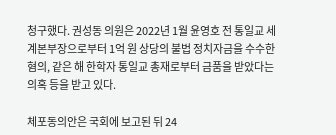청구했다. 권성동 의원은 2022년 1월 윤영호 전 통일교 세계본부장으로부터 1억 원 상당의 불법 정치자금을 수수한 혐의, 같은 해 한학자 통일교 총재로부터 금품을 받았다는 의혹 등을 받고 있다.

체포동의안은 국회에 보고된 뒤 24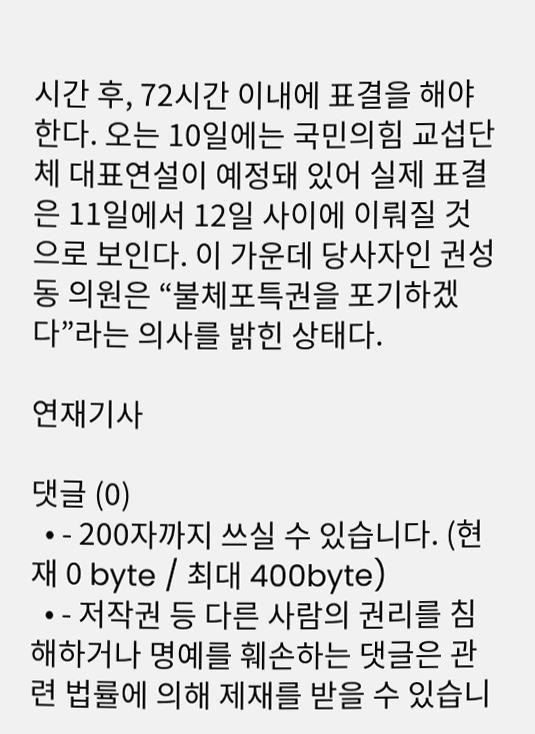시간 후, 72시간 이내에 표결을 해야 한다. 오는 10일에는 국민의힘 교섭단체 대표연설이 예정돼 있어 실제 표결은 11일에서 12일 사이에 이뤄질 것으로 보인다. 이 가운데 당사자인 권성동 의원은 “불체포특권을 포기하겠다”라는 의사를 밝힌 상태다.

연재기사

댓글 (0)
  • - 200자까지 쓰실 수 있습니다. (현재 0 byte / 최대 400byte)
  • - 저작권 등 다른 사람의 권리를 침해하거나 명예를 훼손하는 댓글은 관련 법률에 의해 제재를 받을 수 있습니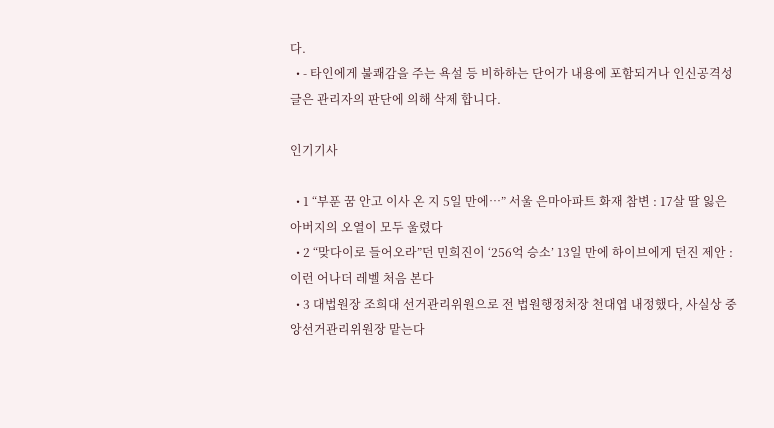다.
  • - 타인에게 불쾌감을 주는 욕설 등 비하하는 단어가 내용에 포함되거나 인신공격성 글은 관리자의 판단에 의해 삭제 합니다.

인기기사

  • 1 “부푼 꿈 안고 이사 온 지 5일 만에…” 서울 은마아파트 화재 참변 : 17살 딸 잃은 아버지의 오열이 모두 울렸다
  • 2 “맞다이로 들어오라”던 민희진이 ‘256억 승소’ 13일 만에 하이브에게 던진 제안 : 이런 어나더 레벨 처음 본다
  • 3 대법원장 조희대 선거관리위원으로 전 법원행정처장 천대엽 내정했다, 사실상 중앙선거관리위원장 맡는다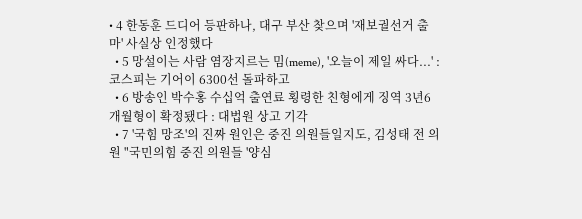• 4 한동훈 드디어 등판하나, 대구 부산 찾으며 '재보궐선거 출마' 사실상 인정했다
  • 5 망설이는 사람 염장지르는 밈(meme), '오늘이 제일 싸다...' : 코스피는 기어이 6300선 돌파하고
  • 6 방송인 박수홍 수십억 출연료 횡령한 친형에게 징역 3년6개월형이 확정됐다 : 대법원 상고 기각
  • 7 '국힘 망조'의 진짜 원인은 중진 의원들일지도, 김성태 전 의원 "국민의힘 중진 의원들 '양심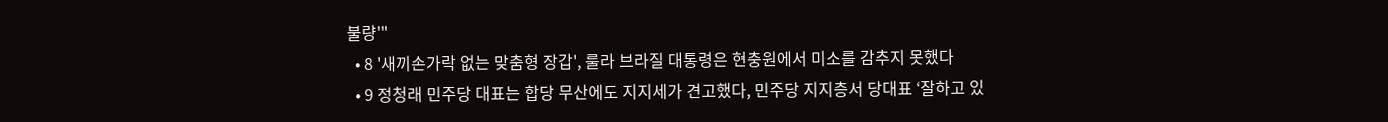불량'"
  • 8 '새끼손가락 없는 맞춤형 장갑', 룰라 브라질 대통령은 현충원에서 미소를 감추지 못했다
  • 9 정청래 민주당 대표는 합당 무산에도 지지세가 견고했다, 민주당 지지층서 당대표 ‘잘하고 있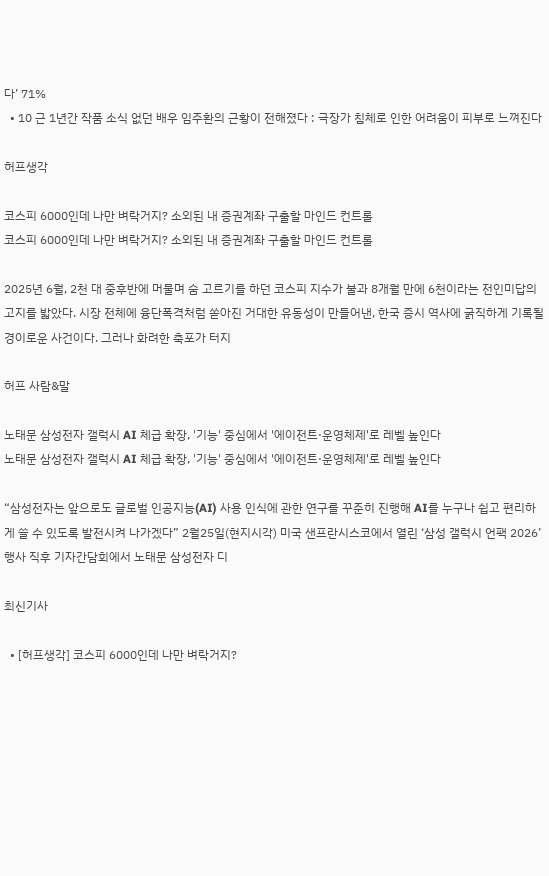다’ 71%
  • 10 근 1년간 작품 소식 없던 배우 임주환의 근황이 전해졌다 : 극장가 침체로 인한 어려움이 피부로 느껴진다

허프생각

코스피 6000인데 나만 벼락거지? 소외된 내 증권계좌 구출할 마인드 컨트롤
코스피 6000인데 나만 벼락거지? 소외된 내 증권계좌 구출할 마인드 컨트롤

2025년 6월, 2천 대 중후반에 머물며 숨 고르기를 하던 코스피 지수가 불과 8개월 만에 6천이라는 전인미답의 고지를 밟았다. 시장 전체에 융단폭격처럼 쏟아진 거대한 유동성이 만들어낸, 한국 증시 역사에 굵직하게 기록될 경이로운 사건이다. 그러나 화려한 축포가 터지

허프 사람&말

노태문 삼성전자 갤럭시 AI 체급 확장, '기능' 중심에서 '에이전트·운영체제'로 레벨 높인다
노태문 삼성전자 갤럭시 AI 체급 확장, '기능' 중심에서 '에이전트·운영체제'로 레벨 높인다

“삼성전자는 앞으로도 글로벌 인공지능(AI) 사용 인식에 관한 연구를 꾸준히 진행해 AI를 누구나 쉽고 편리하게 쓸 수 있도록 발전시켜 나가겠다” 2월25일(현지시각) 미국 샌프란시스코에서 열린 ‘삼성 갤럭시 언팩 2026’ 행사 직후 기자간담회에서 노태문 삼성전자 디

최신기사

  • [허프생각] 코스피 6000인데 나만 벼락거지?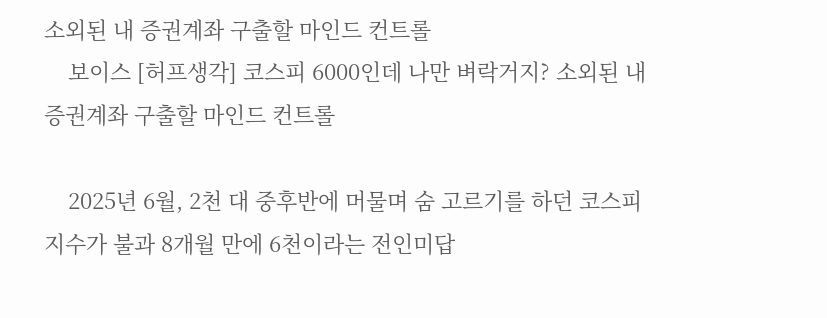소외된 내 증권계좌 구출할 마인드 컨트롤
    보이스 [허프생각] 코스피 6000인데 나만 벼락거지? 소외된 내 증권계좌 구출할 마인드 컨트롤

    2025년 6월, 2천 대 중후반에 머물며 숨 고르기를 하던 코스피 지수가 불과 8개월 만에 6천이라는 전인미답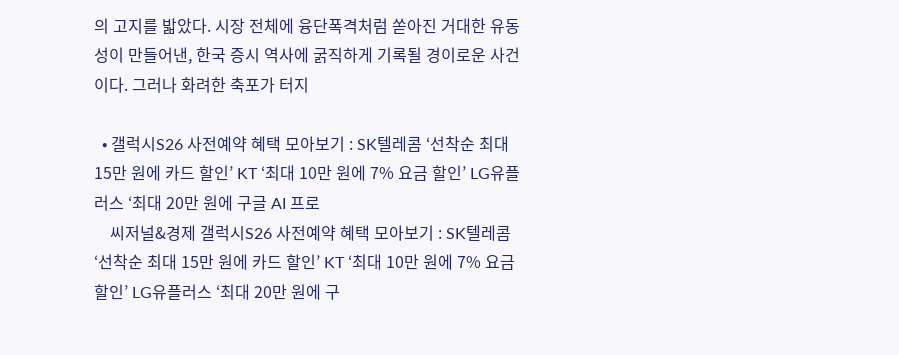의 고지를 밟았다. 시장 전체에 융단폭격처럼 쏟아진 거대한 유동성이 만들어낸, 한국 증시 역사에 굵직하게 기록될 경이로운 사건이다. 그러나 화려한 축포가 터지

  • 갤럭시S26 사전예약 혜택 모아보기 : SK텔레콤 ‘선착순 최대 15만 원에 카드 할인’ KT ‘최대 10만 원에 7% 요금 할인’ LG유플러스 ‘최대 20만 원에 구글 AI 프로
    씨저널&경제 갤럭시S26 사전예약 혜택 모아보기 : SK텔레콤 ‘선착순 최대 15만 원에 카드 할인’ KT ‘최대 10만 원에 7% 요금 할인’ LG유플러스 ‘최대 20만 원에 구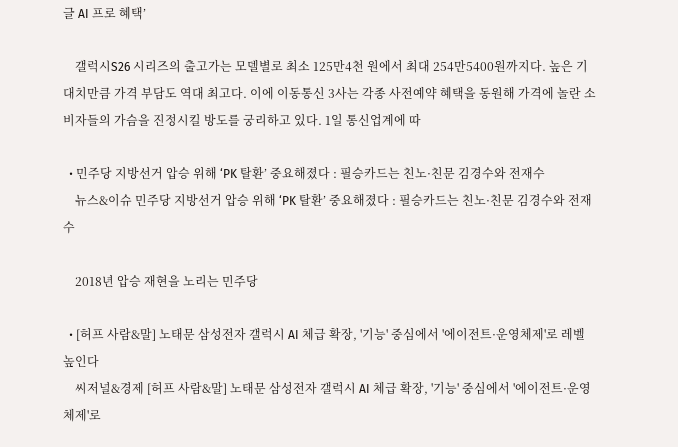글 AI 프로 혜택’

    갤럭시S26 시리즈의 출고가는 모델별로 최소 125만4천 원에서 최대 254만5400원까지다. 높은 기대치만큼 가격 부담도 역대 최고다. 이에 이동통신 3사는 각종 사전예약 혜택을 동원해 가격에 놀란 소비자들의 가슴을 진정시킬 방도를 궁리하고 있다. 1일 통신업계에 따

  • 민주당 지방선거 압승 위해 ‘PK 탈환’ 중요해졌다 : 필승카드는 친노·친문 김경수와 전재수
    뉴스&이슈 민주당 지방선거 압승 위해 ‘PK 탈환’ 중요해졌다 : 필승카드는 친노·친문 김경수와 전재수

    2018년 압승 재현을 노리는 민주당

  • [허프 사람&말] 노태문 삼성전자 갤럭시 AI 체급 확장, '기능' 중심에서 '에이전트·운영체제'로 레벨 높인다
    씨저널&경제 [허프 사람&말] 노태문 삼성전자 갤럭시 AI 체급 확장, '기능' 중심에서 '에이전트·운영체제'로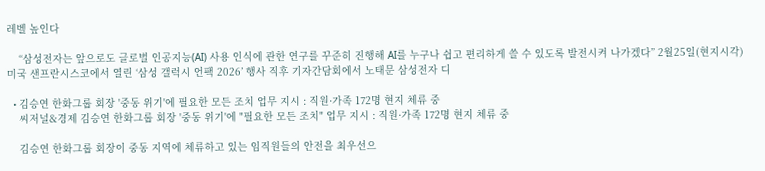레벨 높인다

    “삼성전자는 앞으로도 글로벌 인공지능(AI) 사용 인식에 관한 연구를 꾸준히 진행해 AI를 누구나 쉽고 편리하게 쓸 수 있도록 발전시켜 나가겠다” 2월25일(현지시각) 미국 샌프란시스코에서 열린 ‘삼성 갤럭시 언팩 2026’ 행사 직후 기자간담회에서 노태문 삼성전자 디

  • 김승연 한화그룹 회장 '중동 위기'에 필요한 모든 조치 업무 지시 : 직원·가족 172명 현지 체류 중
    씨저널&경제 김승연 한화그룹 회장 '중동 위기'에 "필요한 모든 조치" 업무 지시 : 직원·가족 172명 현지 체류 중

    김승연 한화그룹 회장이 중동 지역에 체류하고 있는 임직원들의 안전을 최우선으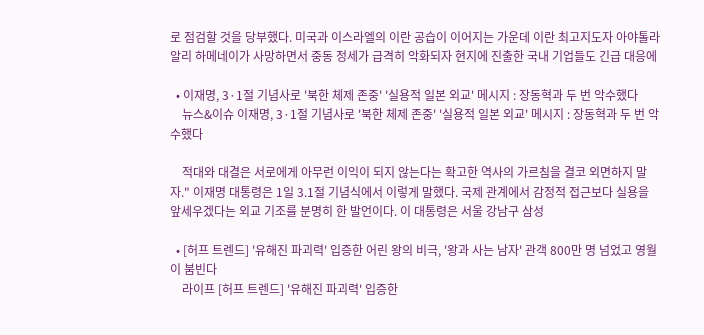로 점검할 것을 당부했다. 미국과 이스라엘의 이란 공습이 이어지는 가운데 이란 최고지도자 아야톨라 알리 하메네이가 사망하면서 중동 정세가 급격히 악화되자 현지에 진출한 국내 기업들도 긴급 대응에

  • 이재명, 3·1절 기념사로 '북한 체제 존중' '실용적 일본 외교' 메시지 : 장동혁과 두 번 악수했다
    뉴스&이슈 이재명, 3·1절 기념사로 '북한 체제 존중' '실용적 일본 외교' 메시지 : 장동혁과 두 번 악수했다

    적대와 대결은 서로에게 아무런 이익이 되지 않는다는 확고한 역사의 가르침을 결코 외면하지 말자." 이재명 대통령은 1일 3.1절 기념식에서 이렇게 말했다. 국제 관계에서 감정적 접근보다 실용을 앞세우겠다는 외교 기조를 분명히 한 발언이다. 이 대통령은 서울 강남구 삼성

  • [허프 트렌드] '유해진 파괴력' 입증한 어린 왕의 비극, '왕과 사는 남자' 관객 800만 명 넘었고 영월이 붐빈다
    라이프 [허프 트렌드] '유해진 파괴력' 입증한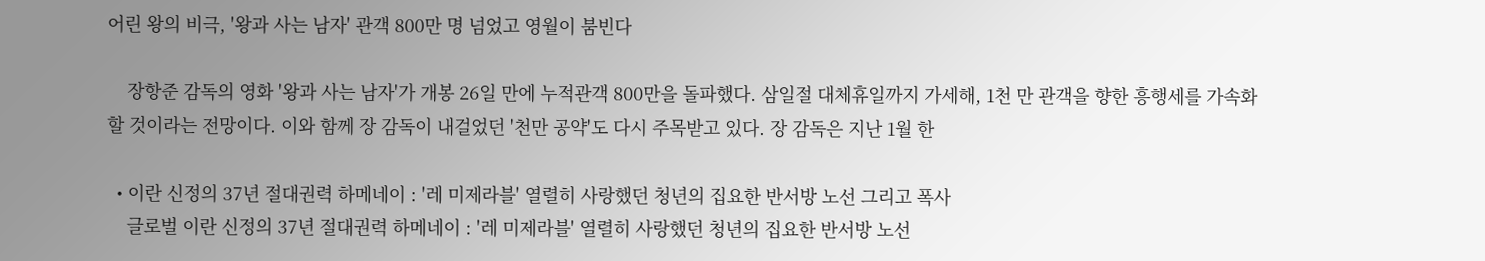어린 왕의 비극, '왕과 사는 남자' 관객 800만 명 넘었고 영월이 붐빈다

    장항준 감독의 영화 '왕과 사는 남자'가 개봉 26일 만에 누적관객 800만을 돌파했다. 삼일절 대체휴일까지 가세해, 1천 만 관객을 향한 흥행세를 가속화할 것이라는 전망이다. 이와 함께 장 감독이 내걸었던 '천만 공약'도 다시 주목받고 있다. 장 감독은 지난 1월 한

  • 이란 신정의 37년 절대권력 하메네이 : '레 미제라블' 열렬히 사랑했던 청년의 집요한 반서방 노선 그리고 폭사
    글로벌 이란 신정의 37년 절대권력 하메네이 : '레 미제라블' 열렬히 사랑했던 청년의 집요한 반서방 노선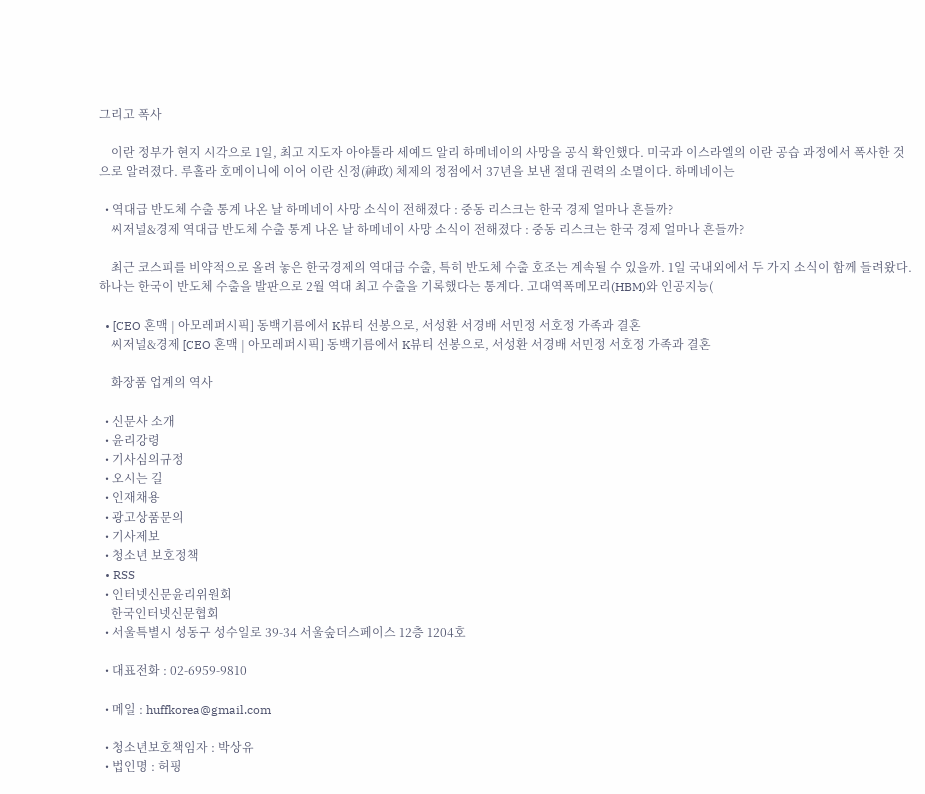그리고 폭사

    이란 정부가 현지 시각으로 1일, 최고 지도자 아야톨라 세예드 알리 하메네이의 사망을 공식 확인했다. 미국과 이스라엘의 이란 공습 과정에서 폭사한 것으로 알려졌다. 루홀라 호메이니에 이어 이란 신정(神政) 체제의 정점에서 37년을 보낸 절대 권력의 소멸이다. 하메네이는

  • 역대급 반도체 수출 통계 나온 날 하메네이 사망 소식이 전해졌다 : 중동 리스크는 한국 경제 얼마나 흔들까?
    씨저널&경제 역대급 반도체 수출 통계 나온 날 하메네이 사망 소식이 전해졌다 : 중동 리스크는 한국 경제 얼마나 흔들까?

    최근 코스피를 비약적으로 올려 놓은 한국경제의 역대급 수출, 특히 반도체 수출 호조는 계속될 수 있을까. 1일 국내외에서 두 가지 소식이 함께 들려왔다. 하나는 한국이 반도체 수출을 발판으로 2월 역대 최고 수출을 기록했다는 통계다. 고대역폭메모리(HBM)와 인공지능(

  • [CEO 혼맥 | 아모레퍼시픽] 동백기름에서 K뷰티 선봉으로, 서성환 서경배 서민정 서호정 가족과 결혼
    씨저널&경제 [CEO 혼맥 | 아모레퍼시픽] 동백기름에서 K뷰티 선봉으로, 서성환 서경배 서민정 서호정 가족과 결혼

    화장품 업계의 역사

  • 신문사 소개
  • 윤리강령
  • 기사심의규정
  • 오시는 길
  • 인재채용
  • 광고상품문의
  • 기사제보
  • 청소년 보호정책
  • RSS
  • 인터넷신문윤리위원회
    한국인터넷신문협회
  • 서울특별시 성동구 성수일로 39-34 서울숲더스페이스 12층 1204호

  • 대표전화 : 02-6959-9810

  • 메일 : huffkorea@gmail.com

  • 청소년보호책임자 : 박상유
  • 법인명 : 허핑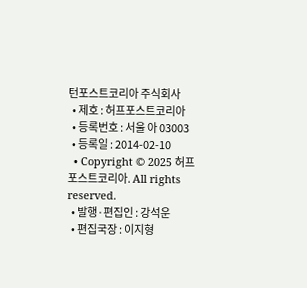턴포스트코리아 주식회사
  • 제호 : 허프포스트코리아
  • 등록번호 : 서울 아 03003
  • 등록일 : 2014-02-10
  • Copyright © 2025 허프포스트코리아. All rights reserved.
  • 발행·편집인 : 강석운
  • 편집국장 : 이지형